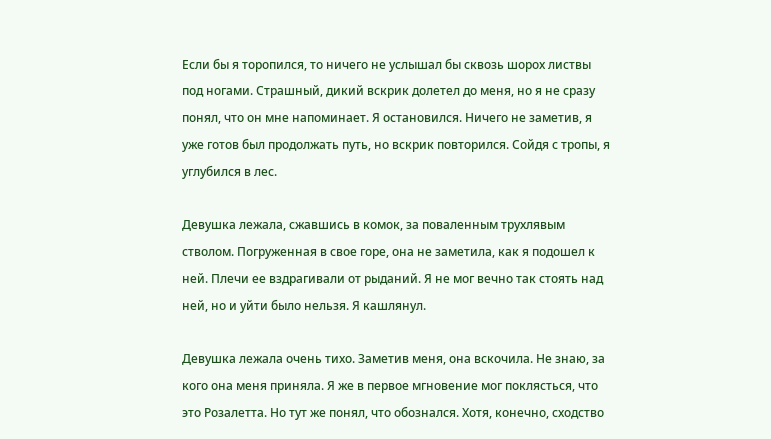Если бы я торопился, то ничего не услышал бы сквозь шорох листвы под ногами. Страшный, дикий вскрик долетел до меня, но я не сразу понял, что он мне напоминает. Я остановился. Ничего не заметив, я уже готов был продолжать путь, но вскрик повторился. Сойдя с тропы, я углубился в лес.

Девушка лежала, сжавшись в комок, за поваленным трухлявым стволом. Погруженная в свое горе, она не заметила, как я подошел к ней. Плечи ее вздрагивали от рыданий. Я не мог вечно так стоять над ней, но и уйти было нельзя. Я кашлянул.

Девушка лежала очень тихо. Заметив меня, она вскочила. Не знаю, за кого она меня приняла. Я же в первое мгновение мог поклясться, что это Розалетта. Но тут же понял, что обознался. Хотя, конечно, сходство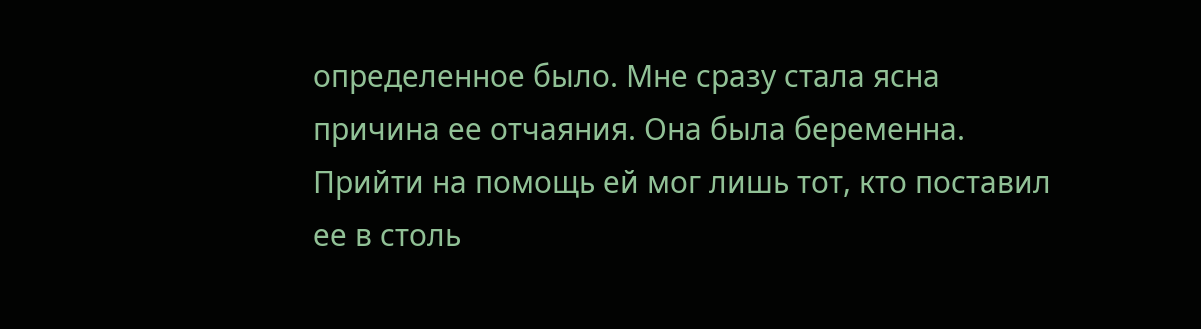определенное было. Мне сразу стала ясна причина ее отчаяния. Она была беременна. Прийти на помощь ей мог лишь тот, кто поставил ее в столь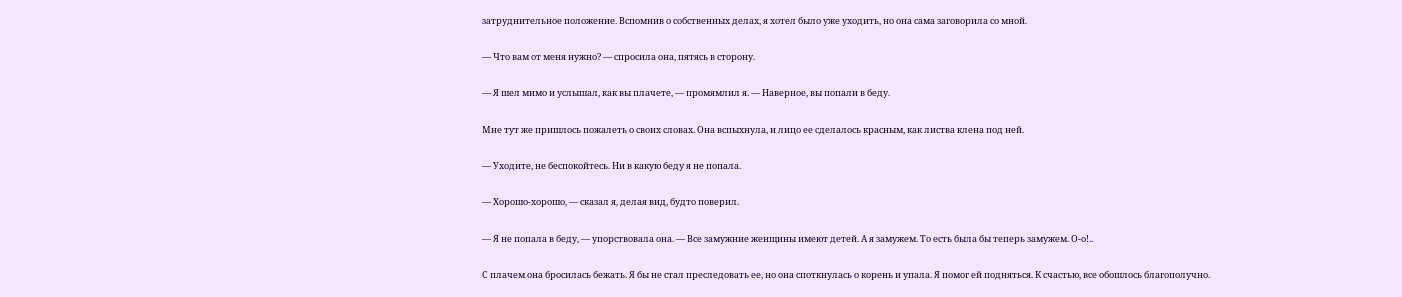затруднительное положение. Вспомнив о собственных делах, я хотел было уже уходить, но она сама заговорила со мной.

— Что вам от меня нужно? — спросила она, пятясь в сторону.

— Я шел мимо и услышал, как вы плачете, — промямлил я. — Наверное, вы попали в беду.

Мне тут же пришлось пожалеть о своих словах. Она вспыхнула, и лицо ее сделалось красным, как листва клена под ней.

— Уходите, не беспокойтесь. Ни в какую беду я не попала.

— Хорошо-хорошо, — сказал я, делая вид, будто поверил.

— Я не попала в беду, — упорствовала она. — Все замужние женщины имеют детей. А я замужем. То есть была бы теперь замужем. О-о!..

С плачем она бросилась бежать. Я бы не стал преследовать ее, но она споткнулась о корень и упала. Я помог ей подняться. К счастью, все обошлось благополучно.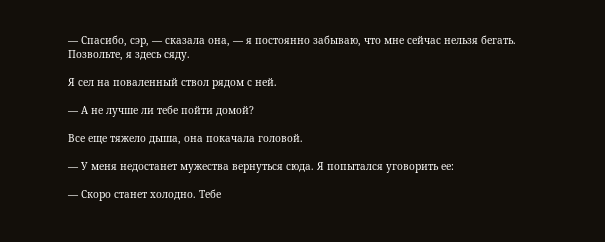— Спасибо, сэр, — сказала она, — я постоянно забываю, что мне сейчас нельзя бегать. Позвольте, я здесь сяду.

Я сел на поваленный ствол рядом с ней.

— А не лучше ли тебе пойти домой?

Все еще тяжело дыша, она покачала головой.

— У меня недостанет мужества вернуться сюда. Я попытался уговорить ее:

— Скоро станет холодно. Тебе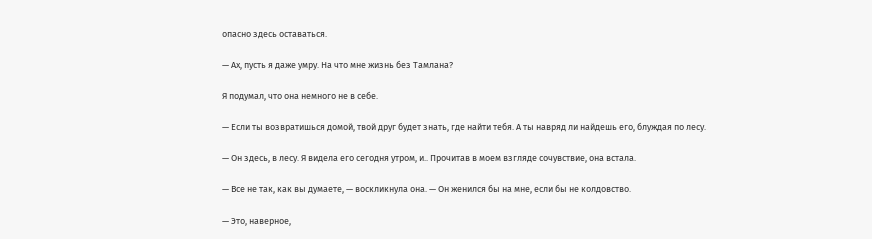опасно здесь оставаться.

— Ах, пусть я даже умру. На что мне жизнь без Тамлана?

Я подумал, что она немного не в себе.

— Если ты возвратишься домой, твой друг будет знать, где найти тебя. А ты навряд ли найдешь его, блуждая по лесу.

— Он здесь, в лесу. Я видела его сегодня утром, и.. Прочитав в моем взгляде сочувствие, она встала.

— Все не так, как вы думаете, — воскликнула она. — Он женился бы на мне, если бы не колдовство.

— Это, наверное,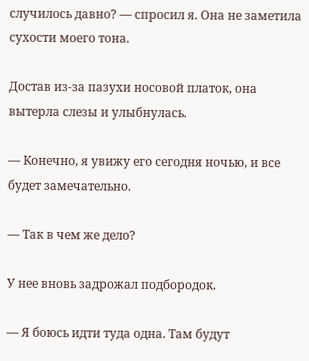случилось давно? — спросил я. Она не заметила сухости моего тона.

Достав из-за пазухи носовой платок, она вытерла слезы и улыбнулась.

— Конечно, я увижу его сегодня ночью, и все будет замечательно.

— Так в чем же дело?

У нее вновь задрожал подбородок.

— Я боюсь идти туда одна. Там будут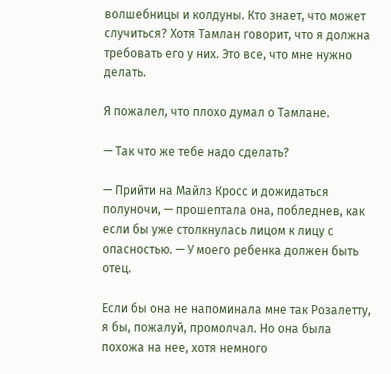волшебницы и колдуны. Кто знает, что может случиться? Хотя Тамлан говорит, что я должна требовать его у них. Это все, что мне нужно делать.

Я пожалел, что плохо думал о Тамлане.

— Так что же тебе надо сделать?

— Прийти на Майлз Кросс и дожидаться полуночи, — прошептала она, побледнев, как если бы уже столкнулась лицом к лицу с опасностью. — У моего ребенка должен быть отец.

Если бы она не напоминала мне так Розалетту, я бы, пожалуй, промолчал. Но она была похожа на нее, хотя немного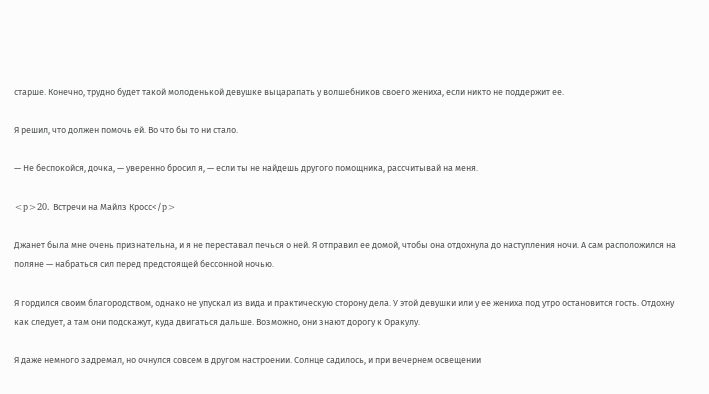старше. Конечно, трудно будет такой молоденькой девушке выцарапать у волшебников своего жениха, если никто не поддержит ее.

Я решил, что должен помочь ей. Во что бы то ни стало.

— Не беспокойся, дочка, — уверенно бросил я, — если ты не найдешь другого помощника, рассчитывай на меня.

<p>20. Встречи на Майлз Кросс</p>

Джанет была мне очень признательна, и я не переставал печься о ней. Я отправил ее домой, чтобы она отдохнула до наступления ночи. А сам расположился на поляне — набраться сил перед предстоящей бессонной ночью.

Я гордился своим благородством, однако не упускал из вида и практическую сторону дела. У этой девушки или у ее жениха под утро остановится гость. Отдохну как следует, а там они подскажут, куда двигаться дальше. Возможно, они знают дорогу к Оракулу.

Я даже немного задремал, но очнулся совсем в другом настроении. Солнце садилось, и при вечернем освещении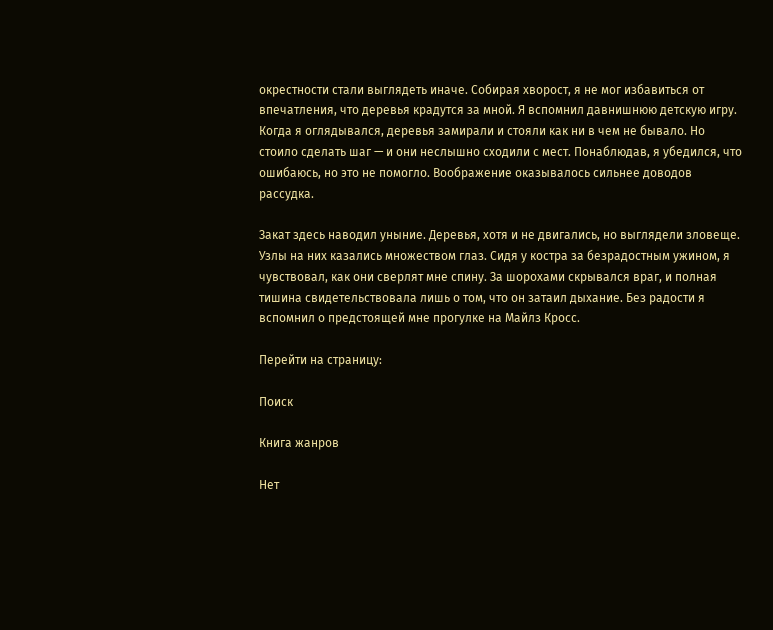окрестности стали выглядеть иначе. Собирая хворост, я не мог избавиться от впечатления, что деревья крадутся за мной. Я вспомнил давнишнюю детскую игру. Когда я оглядывался, деревья замирали и стояли как ни в чем не бывало. Но стоило сделать шаг — и они неслышно сходили с мест. Понаблюдав, я убедился, что ошибаюсь, но это не помогло. Воображение оказывалось сильнее доводов рассудка.

Закат здесь наводил уныние. Деревья, хотя и не двигались, но выглядели зловеще. Узлы на них казались множеством глаз. Сидя у костра за безрадостным ужином, я чувствовал, как они сверлят мне спину. За шорохами скрывался враг, и полная тишина свидетельствовала лишь о том, что он затаил дыхание. Без радости я вспомнил о предстоящей мне прогулке на Майлз Кросс.

Перейти на страницу:

Поиск

Книга жанров

Нет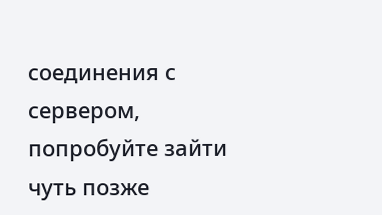соединения с сервером, попробуйте зайти чуть позже